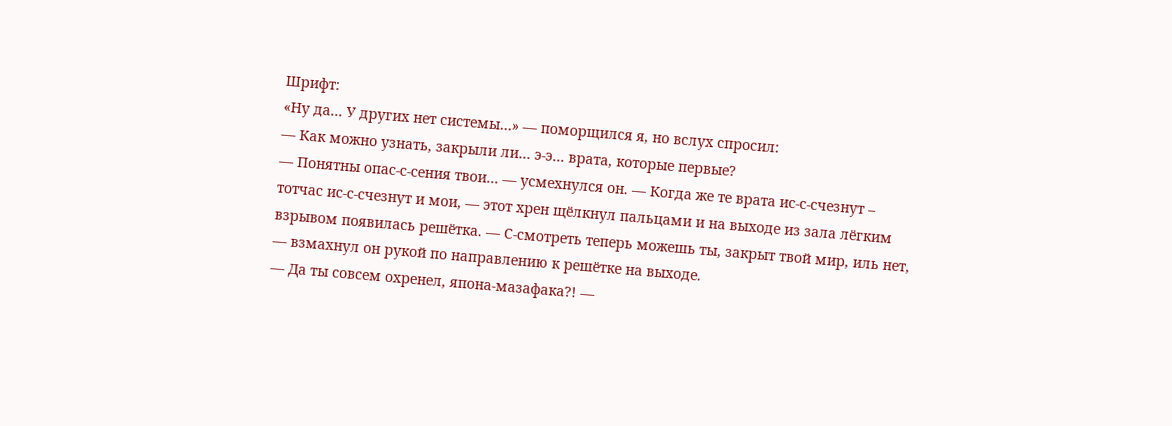Шрифт:
«Ну да… У других нет системы…» — поморщился я, но вслух спросил:
— Как можно узнать, закрыли ли… э-э… врата, которые первые?
— Понятны опас-с-сения твои… — усмехнулся он. — Когда же те врата ис-с-счезнут – тотчас ис-с-счезнут и мои, — этот хрен щёлкнул пальцами и на выходе из зала лёгким взрывом появилась решётка. — С-смотреть теперь можешь ты, закрыт твой мир, иль нет, — взмахнул он рукой по направлению к решётке на выходе.
— Да ты совсем охренел, япона-мазафака?! —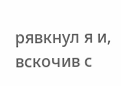рявкнул я и, вскочив с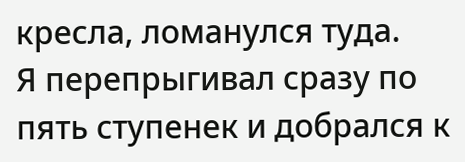кресла, ломанулся туда.
Я перепрыгивал сразу по пять ступенек и добрался к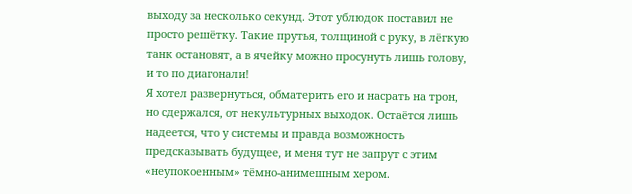выходу за несколько секунд. Этот ублюдок поставил не просто решётку. Такие прутья, толщиной с руку, в лёгкую танк остановят, а в ячейку можно просунуть лишь голову, и то по диагонали!
Я хотел развернуться, обматерить его и насрать на трон, но сдержался, от некультурных выходок. Остаётся лишь надеется, что у системы и правда возможность предсказывать будущее, и меня тут не запрут с этим «неупокоенным» тёмно-анимешным хером.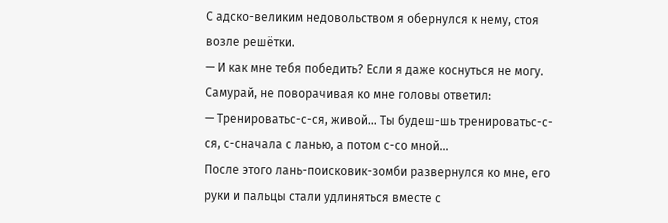С адско-великим недовольством я обернулся к нему, стоя возле решётки.
— И как мне тебя победить? Если я даже коснуться не могу.
Самурай, не поворачивая ко мне головы ответил:
— Тренироватьс-с-ся, живой… Ты будеш-шь тренироватьс-с-ся, с-сначала с ланью, а потом с-со мной…
После этого лань-поисковик-зомби развернулся ко мне, его руки и пальцы стали удлиняться вместе с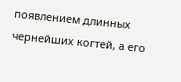появлением длинных чернейших когтей, а его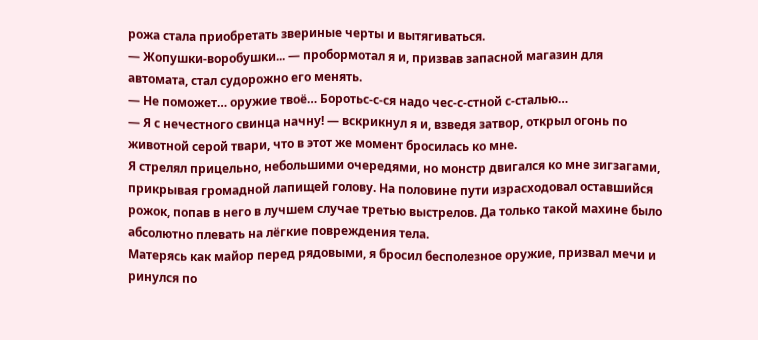рожа стала приобретать звериные черты и вытягиваться.
— Жопушки-воробушки... — пробормотал я и, призвав запасной магазин для автомата, стал судорожно его менять.
— Не поможет… оружие твоё… Боротьс-с-ся надо чес-с-стной с-сталью…
— Я с нечестного свинца начну! — вскрикнул я и, взведя затвор, открыл огонь по животной серой твари, что в этот же момент бросилась ко мне.
Я стрелял прицельно, небольшими очередями, но монстр двигался ко мне зигзагами, прикрывая громадной лапищей голову. На половине пути израсходовал оставшийся рожок, попав в него в лучшем случае третью выстрелов. Да только такой махине было абсолютно плевать на лёгкие повреждения тела.
Матерясь как майор перед рядовыми, я бросил бесполезное оружие, призвал мечи и ринулся по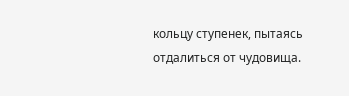кольцу ступенек, пытаясь отдалиться от чудовища.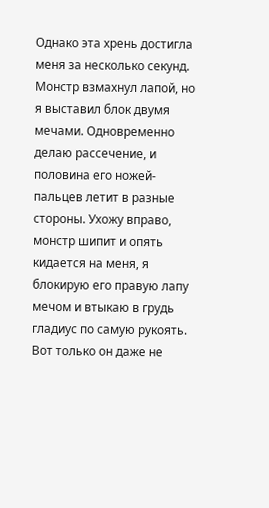Однако эта хрень достигла меня за несколько секунд.
Монстр взмахнул лапой, но я выставил блок двумя мечами. Одновременно делаю рассечение, и половина его ножей-пальцев летит в разные стороны. Ухожу вправо, монстр шипит и опять кидается на меня, я блокирую его правую лапу мечом и втыкаю в грудь гладиус по самую рукоять. Вот только он даже не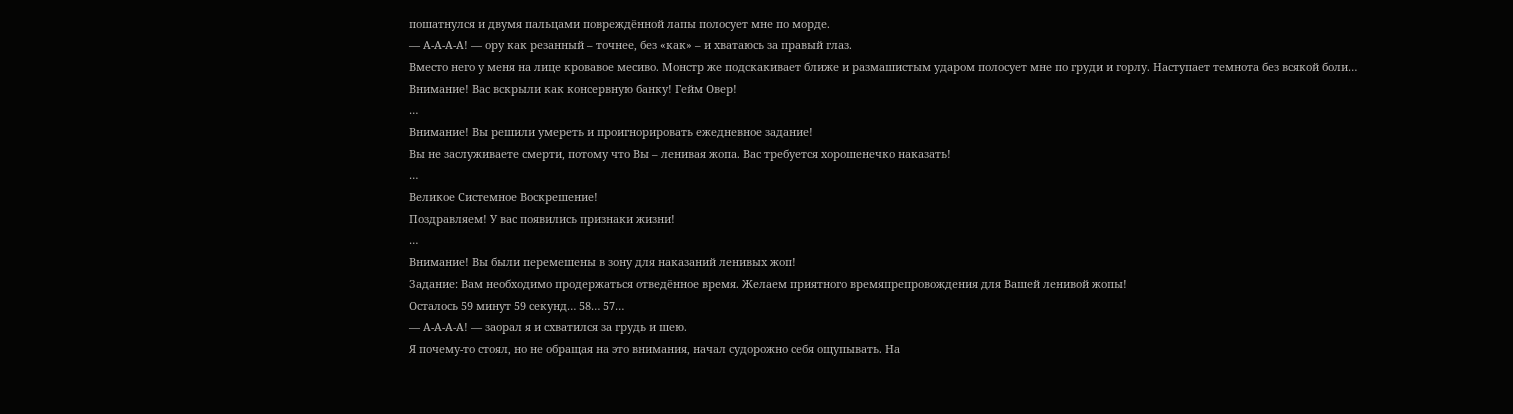пошатнулся и двумя пальцами повреждённой лапы полосует мне по морде.
— А-А-А-А! — ору как резанный – точнее, без «как» – и хватаюсь за правый глаз.
Вместо него у меня на лице кровавое месиво. Монстр же подскакивает ближе и размашистым ударом полосует мне по груди и горлу. Наступает темнота без всякой боли…
Внимание! Вас вскрыли как консервную банку! Гейм Овер!
…
Внимание! Вы решили умереть и проигнорировать ежедневное задание!
Вы не заслуживаете смерти, потому что Вы – ленивая жопа. Вас требуется хорошенечко наказать!
…
Великое Системное Воскрешение!
Поздравляем! У вас появились признаки жизни!
…
Внимание! Вы были перемешены в зону для наказаний ленивых жоп!
Задание: Вам необходимо продержаться отведённое время. Желаем приятного времяпрепровождения для Вашей ленивой жопы!
Осталось 59 минут 59 секунд… 58… 57…
— А-А-А-А! — заорал я и схватился за грудь и шею.
Я почему-то стоял, но не обращая на это внимания, начал судорожно себя ощупывать. На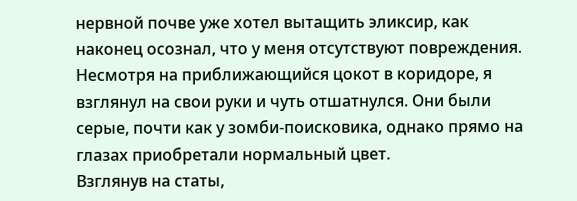нервной почве уже хотел вытащить эликсир, как наконец осознал, что у меня отсутствуют повреждения.
Несмотря на приближающийся цокот в коридоре, я взглянул на свои руки и чуть отшатнулся. Они были серые, почти как у зомби-поисковика, однако прямо на глазах приобретали нормальный цвет.
Взглянув на статы,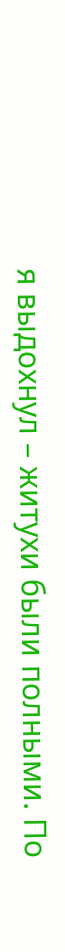я выдохнул – житухи были полными. По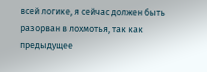всей логике, я сейчас должен быть разорван в лохмотья, так как предыдущее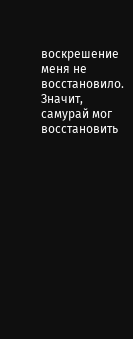воскрешение меня не восстановило. Значит, самурай мог восстановить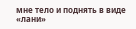мне тело и поднять в виде «лани»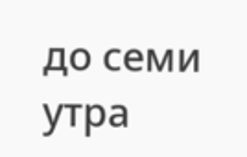до семи утра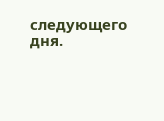следующего дня.